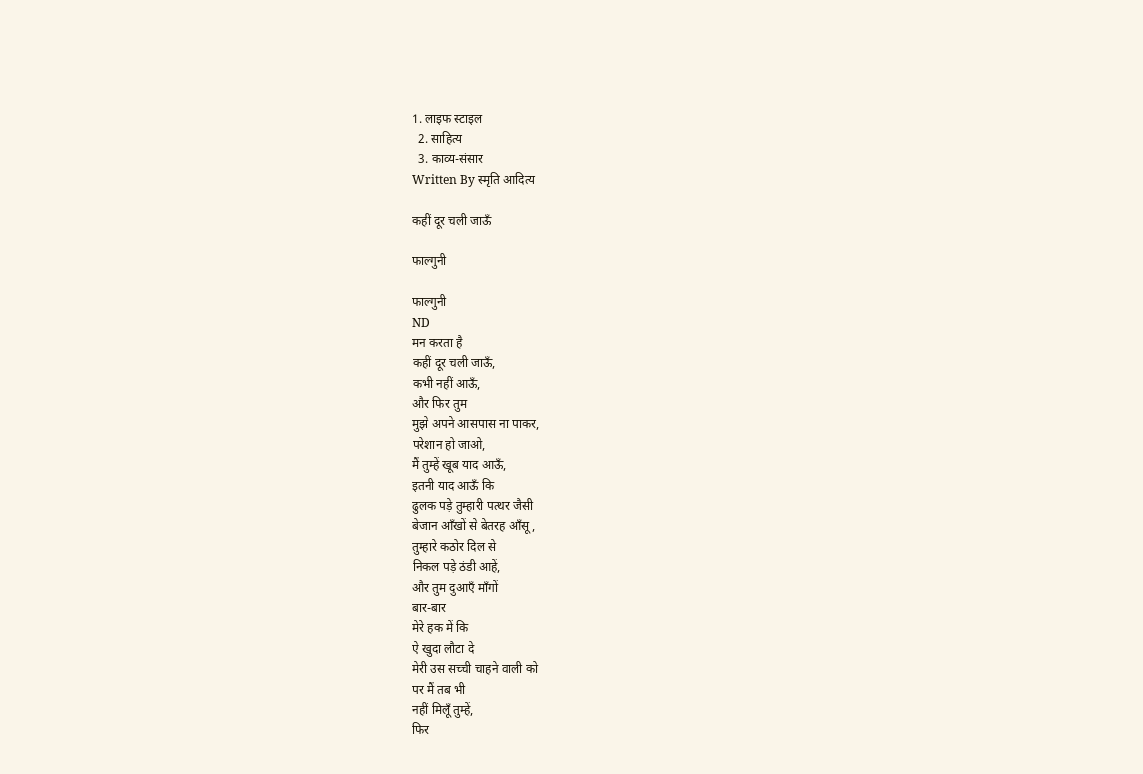1. लाइफ स्‍टाइल
  2. साहित्य
  3. काव्य-संसार
Written By स्मृति आदित्य

कहीं दूर चली जाऊँ

फाल्गुनी

फाल्गुनी
ND
मन करता है
कहीं दूर चली जाऊँ,
कभी नहीं आऊँ,
और फिर तुम
मुझे अपने आसपास ना पाकर,
परेशान हो जाओ,
मैं तुम्हें खूब याद आऊँ,
इतनी याद आऊँ कि
ढुलक पड़े तुम्हारी पत्थर जैसी
बेजान आँखों से बेतरह आँसू,
तुम्हारे कठोर दिल से
निकल पड़े ठंडी आहें,
और तुम दुआएँ माँगों
बार-बार
मेरे हक में कि
ऐ खुदा लौटा दे
मेरी उस सच्ची चाहने वाली को
पर मैं तब भी
नहीं मिलूँ तुम्हें,
फिर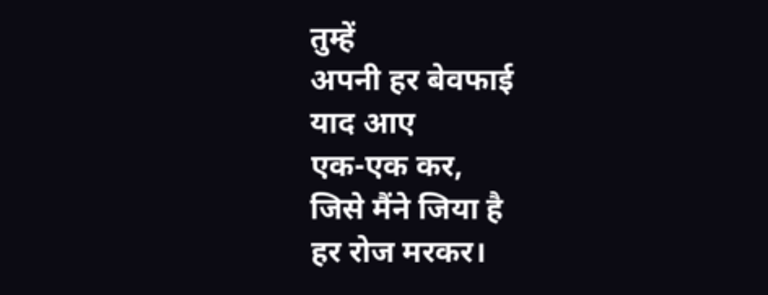तुम्हें
अपनी हर बेवफाई
याद आए
एक-एक कर,
जिसे मैंने जिया है
हर रोज मरकर।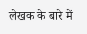लेखक के बारे में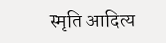स्मृति आदित्य